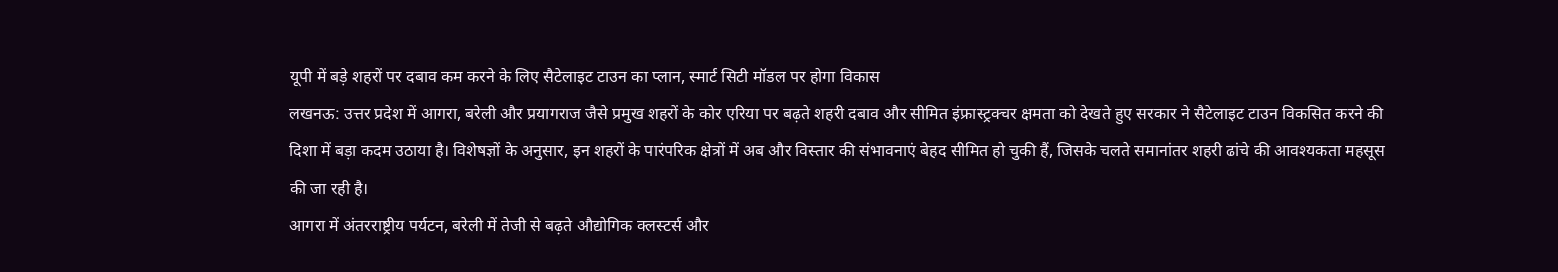यूपी में बड़े शहरों पर दबाव कम करने के लिए सैटेलाइट टाउन का प्लान, स्मार्ट सिटी मॉडल पर होगा विकास
लखनऊ: उत्तर प्रदेश में आगरा, बरेली और प्रयागराज जैसे प्रमुख शहरों के कोर एरिया पर बढ़ते शहरी दबाव और सीमित इंफ्रास्ट्रक्चर क्षमता को देखते हुए सरकार ने सैटेलाइट टाउन विकसित करने की दिशा में बड़ा कदम उठाया है। विशेषज्ञों के अनुसार, इन शहरों के पारंपरिक क्षेत्रों में अब और विस्तार की संभावनाएं बेहद सीमित हो चुकी हैं, जिसके चलते समानांतर शहरी ढांचे की आवश्यकता महसूस की जा रही है।
आगरा में अंतरराष्ट्रीय पर्यटन, बरेली में तेजी से बढ़ते औद्योगिक क्लस्टर्स और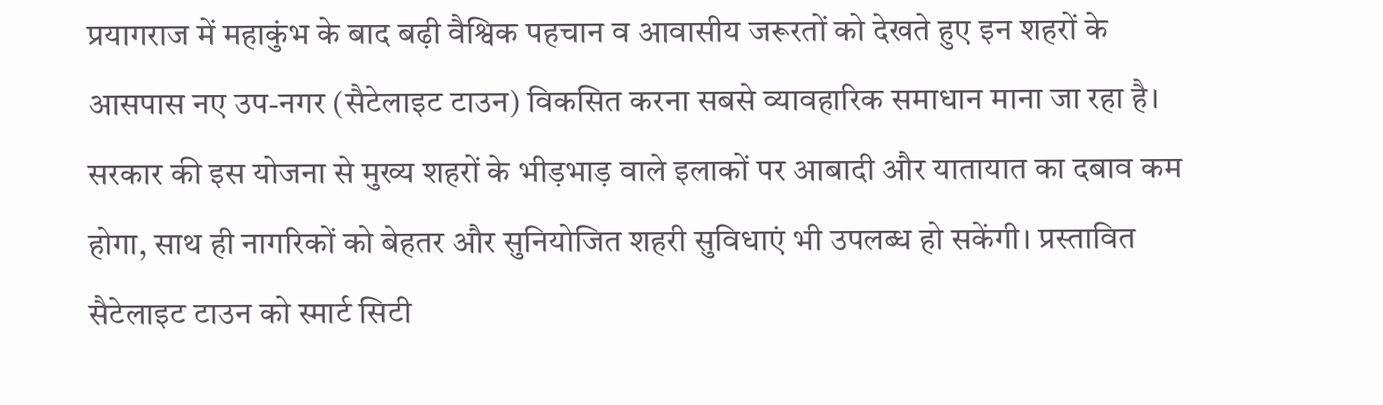प्रयागराज में महाकुंभ के बाद बढ़ी वैश्विक पहचान व आवासीय जरूरतों को देखते हुए इन शहरों के आसपास नए उप-नगर (सैटेलाइट टाउन) विकसित करना सबसे व्यावहारिक समाधान माना जा रहा है।
सरकार की इस योजना से मुख्य शहरों के भीड़भाड़ वाले इलाकों पर आबादी और यातायात का दबाव कम होगा, साथ ही नागरिकों को बेहतर और सुनियोजित शहरी सुविधाएं भी उपलब्ध हो सकेंगी। प्रस्तावित सैटेलाइट टाउन को स्मार्ट सिटी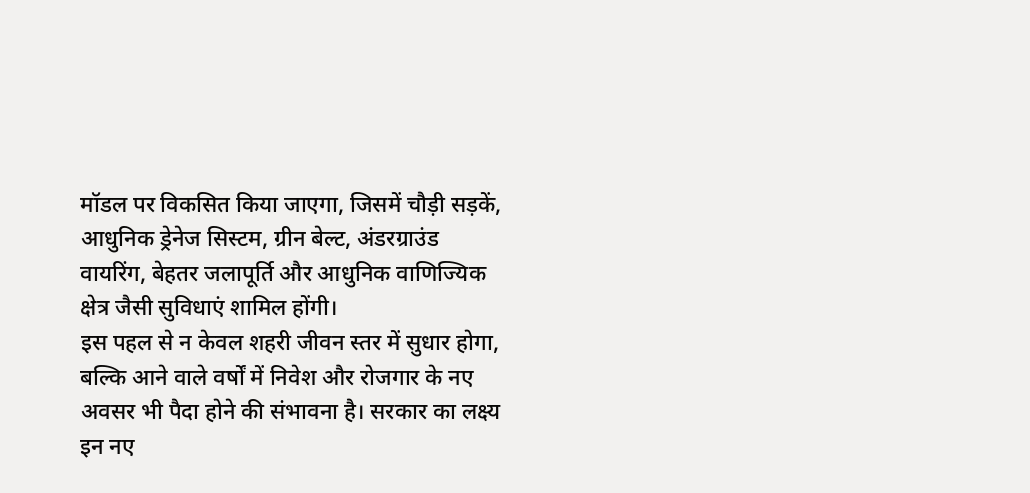मॉडल पर विकसित किया जाएगा, जिसमें चौड़ी सड़कें, आधुनिक ड्रेनेज सिस्टम, ग्रीन बेल्ट, अंडरग्राउंड वायरिंग, बेहतर जलापूर्ति और आधुनिक वाणिज्यिक क्षेत्र जैसी सुविधाएं शामिल होंगी।
इस पहल से न केवल शहरी जीवन स्तर में सुधार होगा, बल्कि आने वाले वर्षों में निवेश और रोजगार के नए अवसर भी पैदा होने की संभावना है। सरकार का लक्ष्य इन नए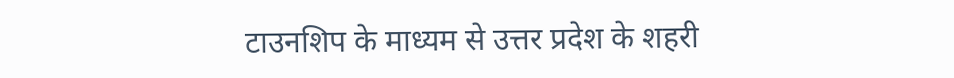टाउनशिप के माध्यम से उत्तर प्रदेश के शहरी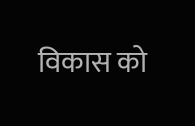विकास को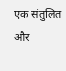एक संतुलित और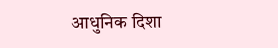आधुनिक दिशा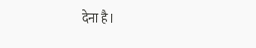देना है।